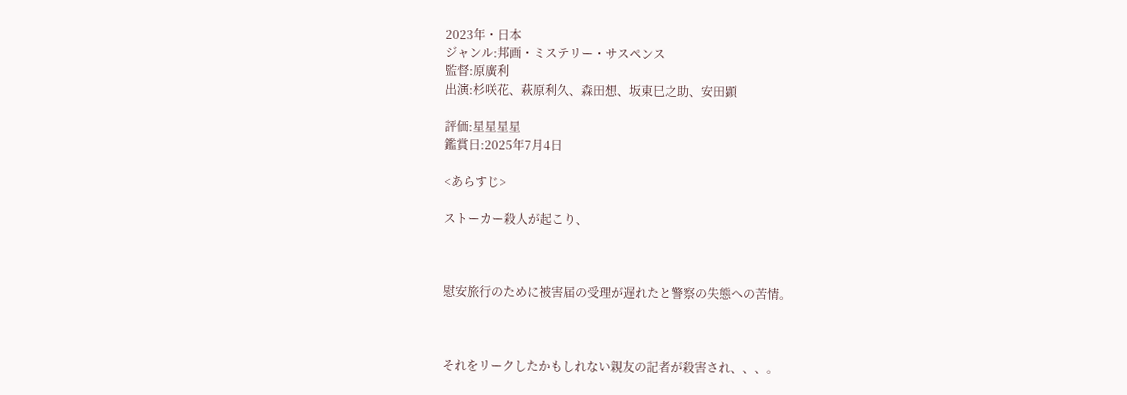2023年・日本
ジャンル:邦画・ミステリー・サスペンス
監督:原廣利
出演:杉咲花、萩原利久、森田想、坂東巳之助、安田顕

評価:星星星星
鑑賞日:2025年7月4日

<あらすじ>

ストーカー殺人が起こり、



慰安旅行のために被害届の受理が遅れたと警察の失態への苦情。



それをリークしたかもしれない親友の記者が殺害され、、、。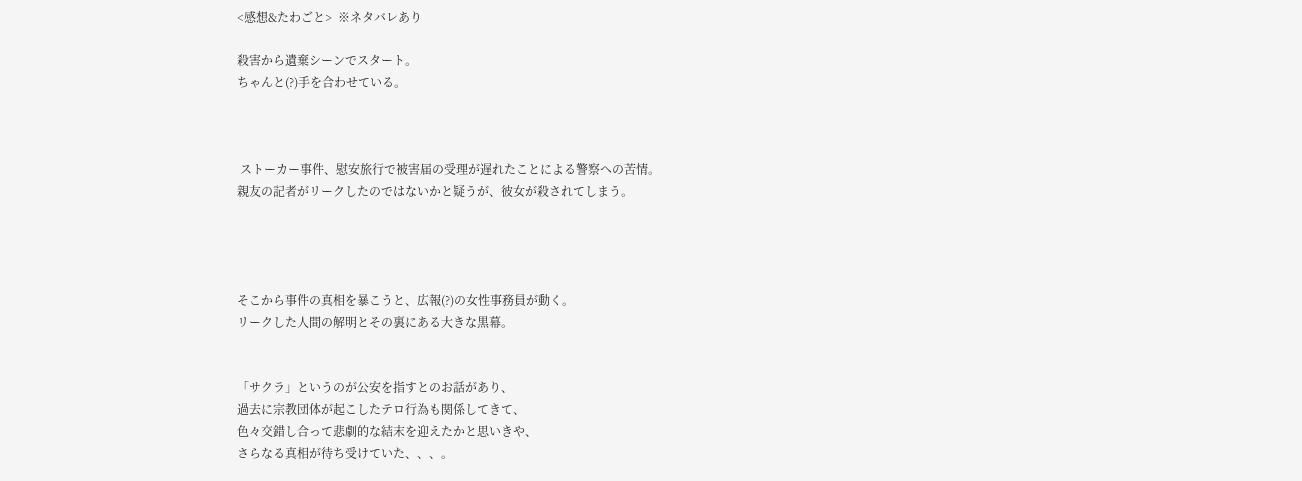<感想&たわごと>  ※ネタバレあり

殺害から遺棄シーンでスタート。
ちゃんと(?)手を合わせている。



 ストーカー事件、慰安旅行で被害届の受理が遅れたことによる警察への苦情。
親友の記者がリークしたのではないかと疑うが、彼女が殺されてしまう。




そこから事件の真相を暴こうと、広報(?)の女性事務員が動く。
リークした人間の解明とその裏にある大きな黒幕。


「サクラ」というのが公安を指すとのお話があり、
過去に宗教団体が起こしたテロ行為も関係してきて、
色々交錯し合って悲劇的な結末を迎えたかと思いきや、
さらなる真相が待ち受けていた、、、。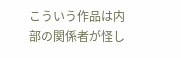こういう作品は内部の関係者が怪し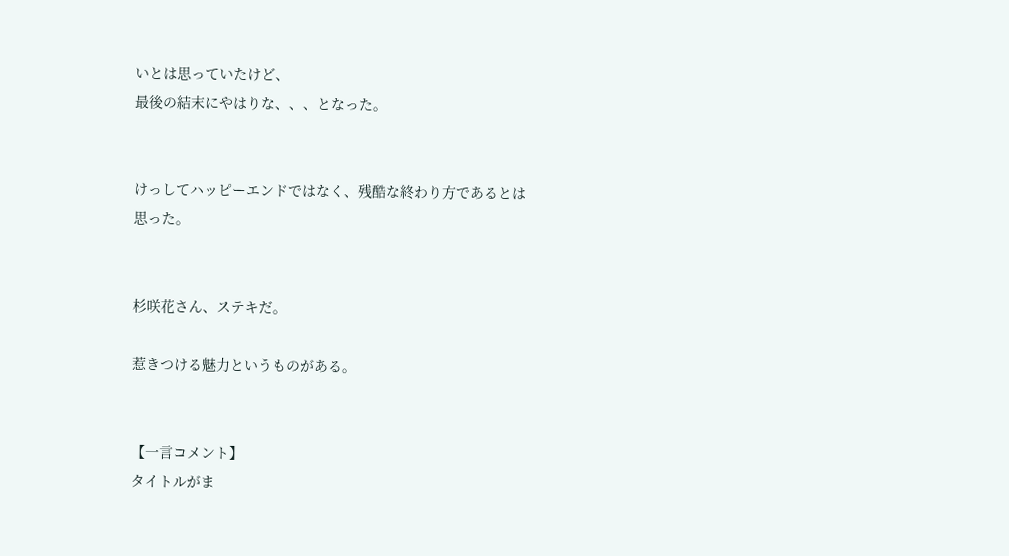いとは思っていたけど、
最後の結末にやはりな、、、となった。


けっしてハッピーエンドではなく、残酷な終わり方であるとは思った。


杉咲花さん、ステキだ。

惹きつける魅力というものがある。


【一言コメント】
タイトルがま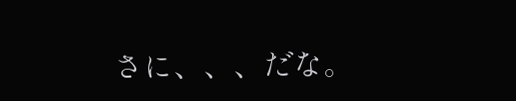さに、、、だな。